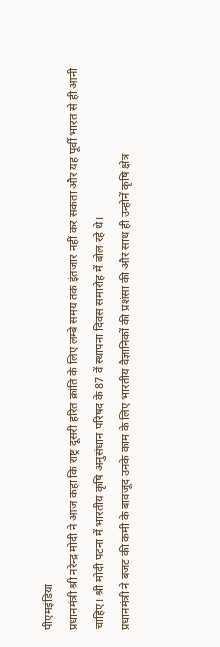पीएमइंडिया
प्रधानमंत्री श्री नरेन्द्र मोदी ने आज कहा कि राष्ट्र दूसरी हरित क्रांति के लिए लम्बे समय तक इंतजार नहीं कर सकता और यह पूर्वी भारत से ही आनी चाहिए। श्री मोदी पटना में भारतीय कृषि अनुसंधान परिषद के 87 वें स्थापना दिवस समारोह में बोल रहे थे।
प्रधानमंत्री ने बजट की कमी के बावजूद उनके काम के लिए भारतीय वैज्ञानिकों की प्रशंसा की और साथ ही उन्होनें कृषि क्षेत्र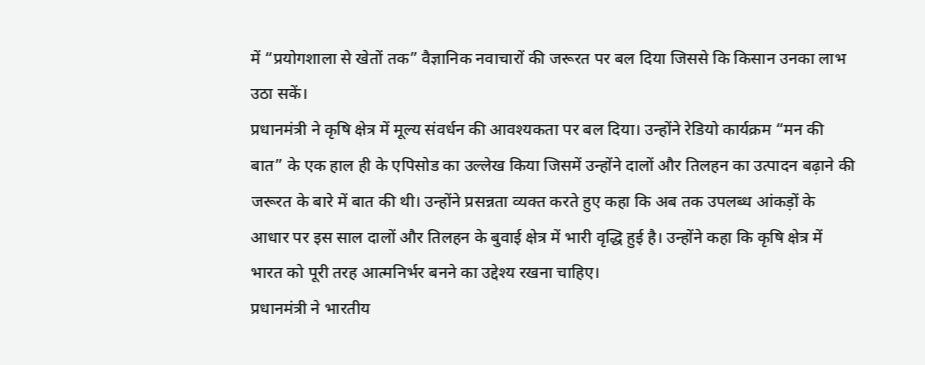में “प्रयोगशाला से खेतों तक” वैज्ञानिक नवाचारों की जरूरत पर बल दिया जिससे कि किसान उनका लाभ उठा सकें।
प्रधानमंत्री ने कृषि क्षेत्र में मूल्य संवर्धन की आवश्यकता पर बल दिया। उन्होंने रेडियो कार्यक्रम “मन की बात” के एक हाल ही के एपिसोड का उल्लेख किया जिसमें उन्होंने दालों और तिलहन का उत्पादन बढ़ाने की जरूरत के बारे में बात की थी। उन्होंने प्रसन्नता व्यक्त करते हुए कहा कि अब तक उपलब्ध आंकड़ों के आधार पर इस साल दालों और तिलहन के बुवाई क्षेत्र में भारी वृद्धि हुई है। उन्होंने कहा कि कृषि क्षेत्र में भारत को पूरी तरह आत्मनिर्भर बनने का उद्देश्य रखना चाहिए।
प्रधानमंत्री ने भारतीय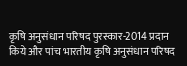कृषि अनुसंधान परिषद पुरस्कार-2014 प्रदान किये और पांच भारतीय कृषि अनुसंधान परिषद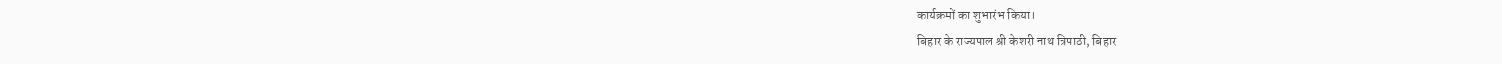कार्यक्रमों का शुभारंभ किया।
बिहार के राज्यपाल श्री केशरी नाथ त्रिपाठी, बिहार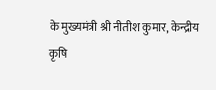के मुख्यमंत्री श्री नीतीश कुमार, केन्द्रीय कृषि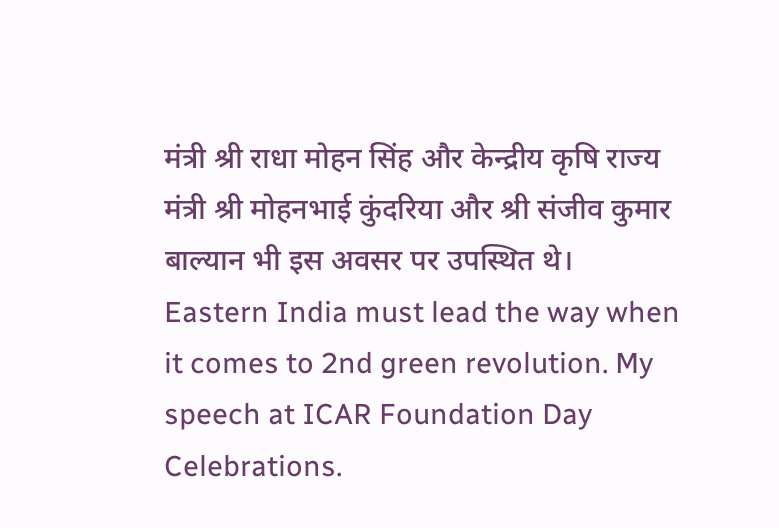मंत्री श्री राधा मोहन सिंह और केन्द्रीय कृषि राज्य मंत्री श्री मोहनभाई कुंदरिया और श्री संजीव कुमार बाल्यान भी इस अवसर पर उपस्थित थे।
Eastern India must lead the way when it comes to 2nd green revolution. My speech at ICAR Foundation Day Celebrations.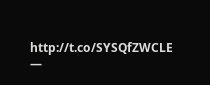http://t.co/SYSQfZWCLE
—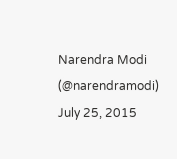Narendra Modi (@narendramodi) July 25, 2015